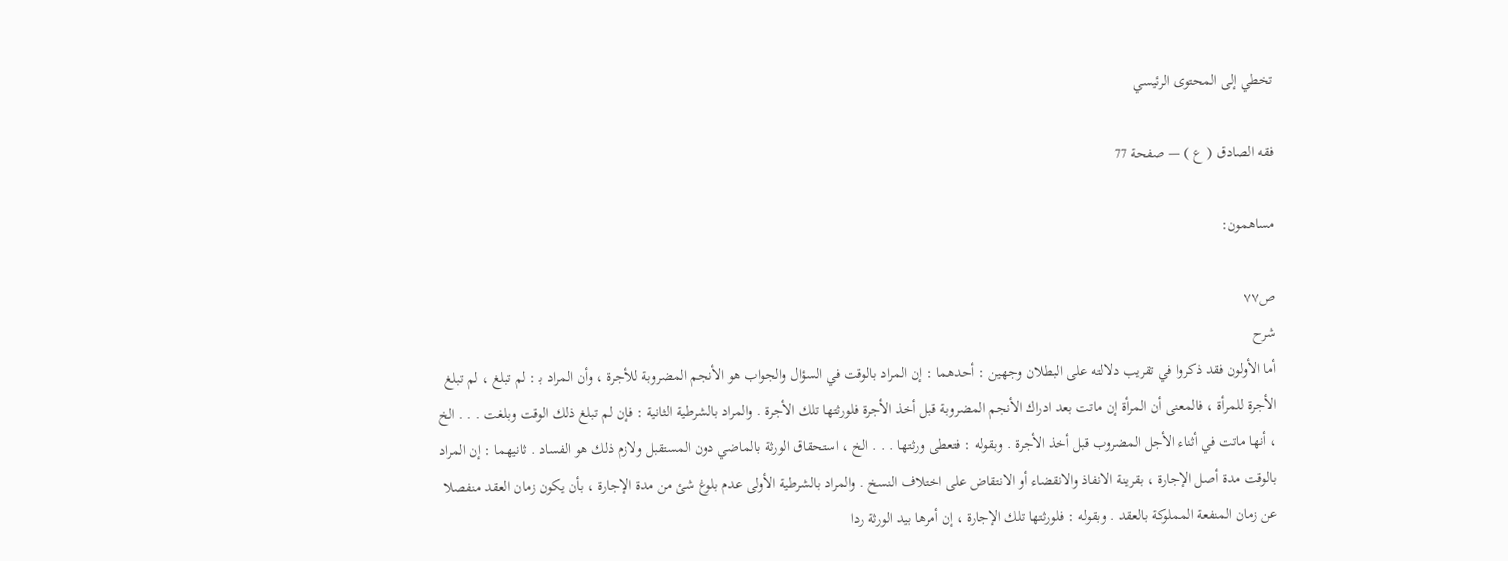تخطي إلى المحتوى الرئيسي

فقه الصادق ( ع ) — صفحة 77

مساهمون:

ص٧٧
شرح
أما الأولون فقد ذكروا في تقريب دلالته على البطلان وجهين : أحدهما : إن المراد بالوقت في السؤال والجواب هو الأنجم المضروبة للأجرة ، وأن المراد ب‍ : لم تبلغ ، لم تبلغ الأجرة للمرأة ، فالمعنى أن المرأة إن ماتت بعد ادراك الأنجم المضروبة قبل أخذ الأجرة فلورثتها تلك الأجرة . والمراد بالشرطية الثانية : فإن لم تبلغ ذلك الوقت وبلغت . . . الخ ، أنها ماتت في أثناء الأجل المضروب قبل أخذ الأجرة . وبقوله : فتعطى ورثتها . . . الخ ، استحقاق الورثة بالماضي دون المستقبل ولازم ذلك هو الفساد . ثانيهما : إن المراد بالوقت مدة أصل الإجارة ، بقرينة الانفاذ والانقضاء أو الانتقاض على اختلاف النسخ . والمراد بالشرطية الأولى عدم بلوغ شئ من مدة الإجارة ، بأن يكون زمان العقد منفصلا عن زمان المنفعة المملوكة بالعقد . وبقوله : فلورثتها تلك الإجارة ، إن أمرها بيد الورثة ردا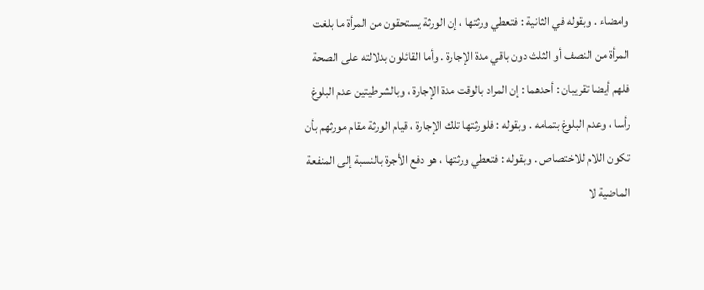وامضاء . وبقوله في الثانية : فتعطي ورثتها ، إن الورثة يستحقون من المرأة ما بلغت المرأة من النصف أو الثلث دون باقي مدة الإجارة . وأما القائلون بدلالته على الصحة فلهم أيضا تقريبان : أحدهما : إن المراد بالوقت مدة الإجارة ، وبالشرطيتين عدم البلوغ رأسا ، وعدم البلوغ بتمامه . وبقوله : فلورثتها تلك الإجارة ، قيام الورثة مقام مورثهم بأن تكون اللام للاختصاص . وبقوله : فتعطي ورثتها ، هو دفع الأجرة بالنسبة إلى المنفعة الماضية لا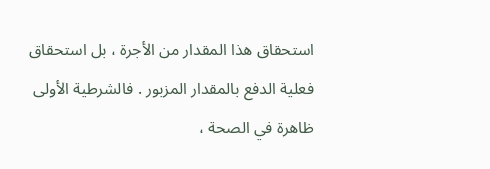استحقاق هذا المقدار من الأجرة ، بل استحقاق فعلية الدفع بالمقدار المزبور . فالشرطية الأولى ظاهرة في الصحة ،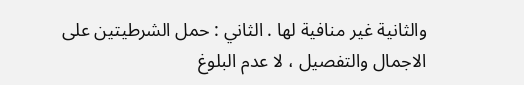والثانية غير منافية لها . الثاني : حمل الشرطيتين على الاجمال والتفصيل ، لا عدم البلوغ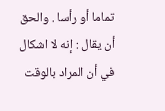تماما أو رأسا . والحق أن يقال : إنه لا اشكال في أن المراد بالوقت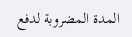المدة المضروبة لدفع